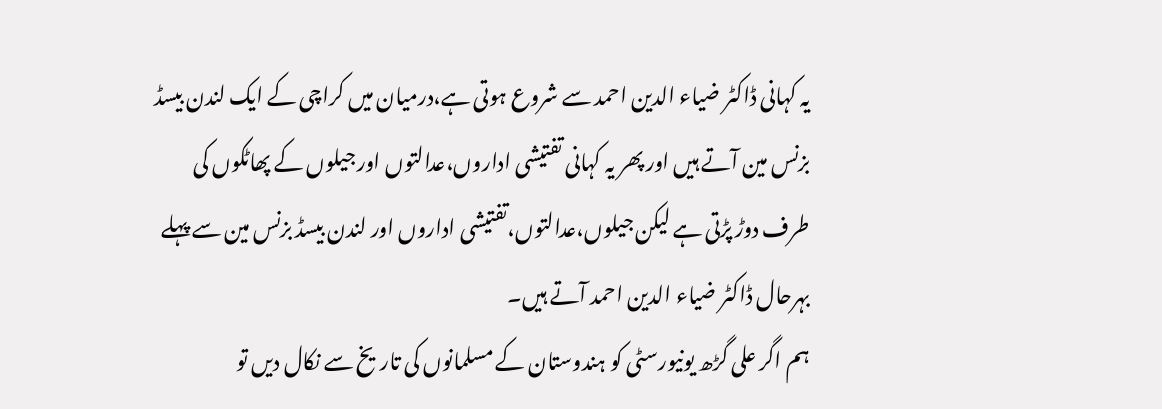یہ کہانی ڈاکٹر ضیاء الدین احمد سے شروع ہوتی ہے،درمیان میں کراچی کے ایک لندن بیسڈ بزنس مین آتے ہیں اور پھر یہ کہانی تفتیشی اداروں،عدالتوں اور جیلوں کے پھاٹکوں کی طرف دوڑ پڑتی ہے لیکن جیلوں،عدالتوں،تفتیشی اداروں اور لندن بیسڈ بزنس مین سے پہلے بہرحال ڈاکٹر ضیاء الدین احمد آتے ہیں۔
ہم اگر علی گڑھ یونیورسٹی کو ہندوستان کے مسلمانوں کی تاریخ سے نکال دیں تو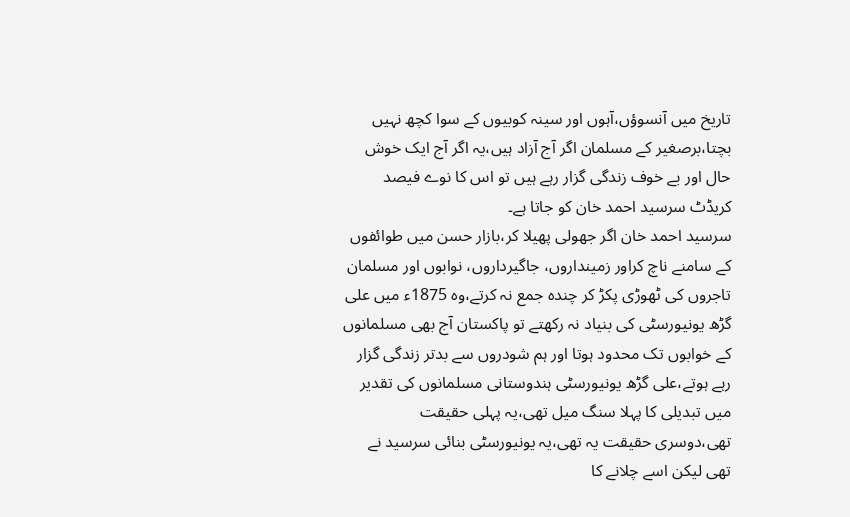تاریخ میں آنسوؤں،آہوں اور سینہ کوبیوں کے سوا کچھ نہیں بچتا،برصغیر کے مسلمان اگر آج آزاد ہیں،یہ اگر آج ایک خوش حال اور بے خوف زندگی گزار رہے ہیں تو اس کا نوے فیصد کریڈٹ سرسید احمد خان کو جاتا ہے۔
سرسید احمد خان اگر جھولی پھیلا کر،بازار حسن میں طوائفوں کے سامنے ناچ کراور زمینداروں، جاگیرداروں، نوابوں اور مسلمان تاجروں کی ٹھوڑی پکڑ کر چندہ جمع نہ کرتے،وہ 1875ء میں علی گڑھ یونیورسٹی کی بنیاد نہ رکھتے تو پاکستان آج بھی مسلمانوں کے خوابوں تک محدود ہوتا اور ہم شودروں سے بدتر زندگی گزار رہے ہوتے،علی گڑھ یونیورسٹی ہندوستانی مسلمانوں کی تقدیر میں تبدیلی کا پہلا سنگ میل تھی،یہ پہلی حقیقت تھی،دوسری حقیقت یہ تھی،یہ یونیورسٹی بنائی سرسید نے تھی لیکن اسے چلانے کا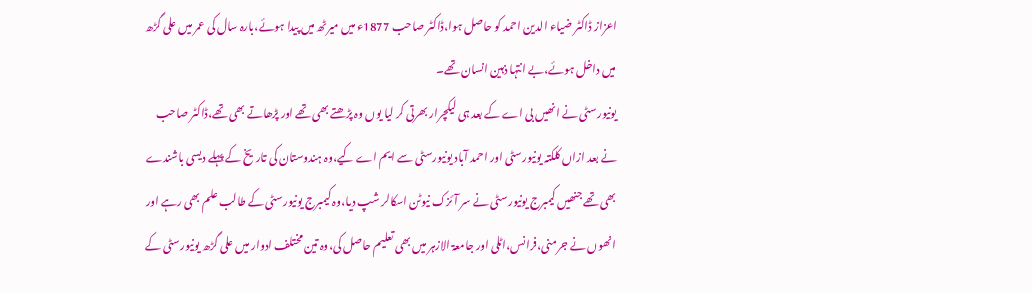اعزاز ڈاکٹر ضیاء الدین احمد کو حاصل ہوا،ڈاکٹر صاحب 1877ء میں میرٹھ میں پیدا ہوئے،بارہ سال کی عمر میں علی گڑھ میں داخل ہوئے،بے انتہا ذہین انسان تھے۔
یونیورسٹی نے انھیں بی اے کے بعد ہی لیکچرار بھرتی کر لیا یوں وہ پڑھتے بھی تھے اور پڑھاتے بھی تھے،ڈاکٹر صاحب نے بعد ازاں کلکتہ یونیورسٹی اور احمد آباد یونیورسٹی سے ایم اے کیے،وہ ہندوستان کی تاریخ کے پہلے دیسی باشندے بھی تھے جنھیں کیمبرج یونیورسٹی نے سر آئزک نیوٹن اسکالر شپ دیا،وہ کیمبرج یونیورسٹی کے طالب علم بھی رہے اور انھوں نے جرمنی،فرانس،اٹلی اور جامعۃ الازہر میں بھی تعلیم حاصل کی،وہ تین مختلف ادوار میں علی گڑھ یونیورسٹی کے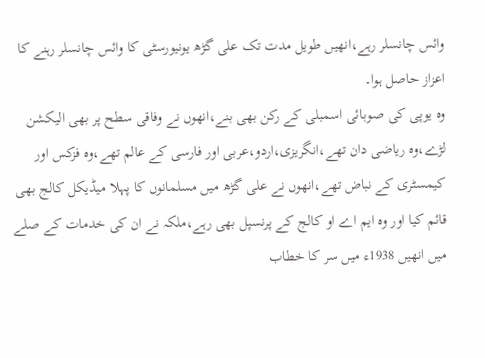وائس چانسلر رہے،انھیں طویل مدت تک علی گڑھ یونیورسٹی کا وائس چانسلر رہنے کا اعزاز حاصل ہوا۔
وہ یوپی کی صوبائی اسمبلی کے رکن بھی بنے،انھوں نے وفاقی سطح پر بھی الیکشن لڑے،وہ ریاضی دان تھے،انگریزی،اردو،عربی اور فارسی کے عالم تھے،وہ فزکس اور کیمسٹری کے نباض تھے،انھوں نے علی گڑھ میں مسلمانوں کا پہلا میڈیکل کالج بھی قائم کیا اور وہ ایم اے او کالج کے پرنسپل بھی رہے،ملکہ نے ان کی خدمات کے صلے میں انھیں 1938ء میں سر کا خطاب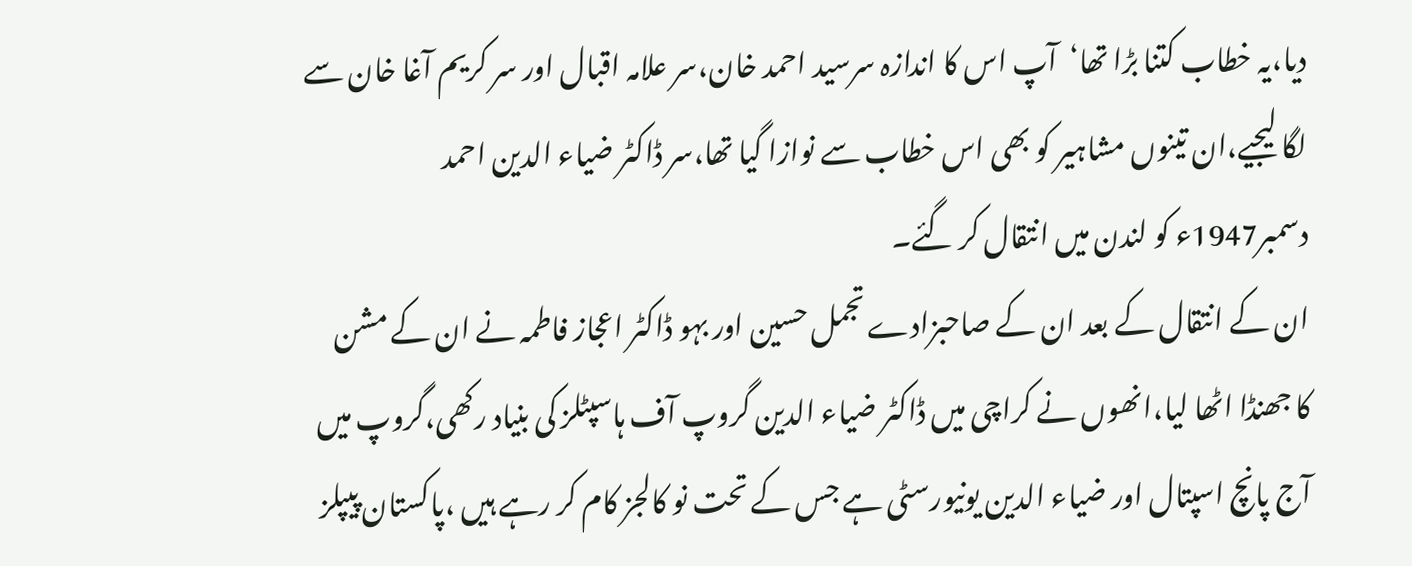دیا،یہ خطاب کتنا بڑا تھا‘آپ اس کا اندازہ سرسید احمد خان،سر علامہ اقبال اور سر کریم آغا خان سے لگا لیجیے،ان تینوں مشاہیر کو بھی اس خطاب سے نوازا گیا تھا،سر ڈاکٹر ضیاء الدین احمد دسمبر1947ء کو لندن میں انتقال کر گئے۔
ان کے انتقال کے بعد ان کے صاحبزادے تجمل حسین اور بہو ڈاکٹر اعجاز فاطمہ نے ان کے مشن کا جھنڈا اٹھا لیا،انھوں نے کراچی میں ڈاکٹر ضیاء الدین گروپ آف ہاسپٹلز کی بنیاد رکھی،گروپ میں آج پانچ اسپتال اور ضیاء الدین یونیورسٹی ہے جس کے تحت نو کالجز کام کر رہے ہیں ،پاکستان پیپلز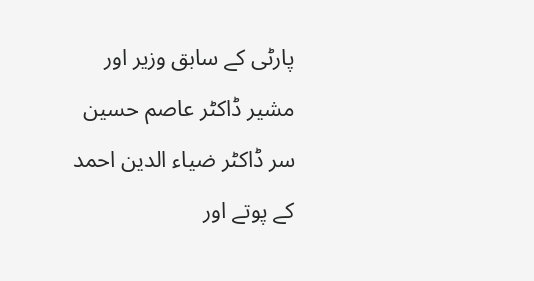پارٹی کے سابق وزیر اور مشیر ڈاکٹر عاصم حسین سر ڈاکٹر ضیاء الدین احمد کے پوتے اور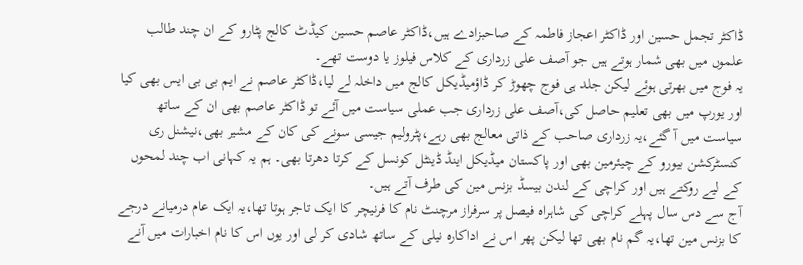ڈاکٹر تجمل حسین اور ڈاکٹر اعجاز فاطمہ کے صاحبزادے ہیں،ڈاکٹر عاصم حسین کیڈٹ کالج پٹارو کے ان چند طالب علموں میں بھی شمار ہوتے ہیں جو آصف علی زرداری کے کلاس فیلوز یا دوست تھے۔
یہ فوج میں بھرتی ہوئے لیکن جلد ہی فوج چھوڑ کر ڈاؤمیڈیکل کالج میں داخلہ لے لیا،ڈاکٹر عاصم نے ایم بی بی ایس بھی کیا اور یورپ میں بھی تعلیم حاصل کی،آصف علی زرداری جب عملی سیاست میں آئے تو ڈاکٹر عاصم بھی ان کے ساتھ سیاست میں آ گئے،یہ زرداری صاحب کے ذاتی معالج بھی رہے،پٹرولیم جیسی سونے کی کان کے مشیر بھی،نیشنل ری کنسٹرکشن بیورو کے چیئرمین بھی اور پاکستان میڈیکل اینڈ ڈینٹل کونسل کے کرتا دھرتا بھی۔ ہم یہ کہانی اب چند لمحوں کے لیے روکتے ہیں اور کراچی کے لندن بیسڈ بزنس مین کی طرف آتے ہیں۔
آج سے دس سال پہلے کراچی کی شاہراہ فیصل پر سرفراز مرچنٹ نام کا فرنیچر کا ایک تاجر ہوتا تھا،یہ ایک عام درمیانے درجے کا بزنس مین تھا،یہ گم نام بھی تھا لیکن پھر اس نے اداکارہ نیلی کے ساتھ شادی کر لی اور یوں اس کا نام اخبارات میں آنے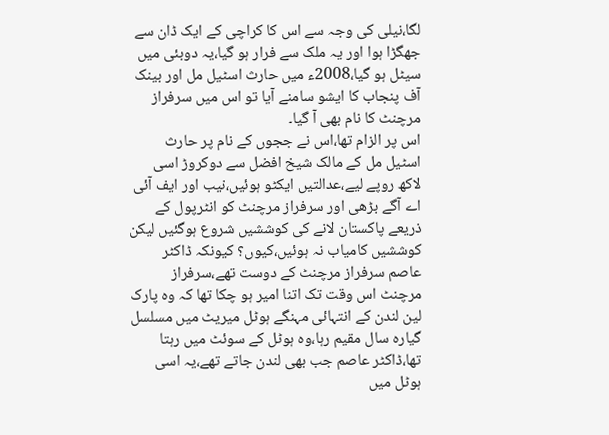لگا،نیلی کی وجہ سے اس کا کراچی کے ایک ڈان سے جھگڑا ہوا اور یہ ملک سے فرار ہو گیا،یہ دوبئی میں سیٹل ہو گیا،2008ء میں حارث اسٹیل مل اور بینک آف پنجاب کا ایشو سامنے آیا تو اس میں سرفراز مرچنٹ کا نام بھی آ گیا۔
اس پر الزام تھا،اس نے ججوں کے نام پر حارث اسٹیل مل کے مالک شیخ افضل سے دوکروڑ اسی لاکھ روپے لیے،عدالتیں ایکٹو ہوئیں،نیب اور ایف آئی اے آگے بڑھی اور سرفراز مرچنٹ کو انٹرپول کے ذریعے پاکستان لانے کی کوششیں شروع ہوگئیں لیکن کوششیں کامیاب نہ ہوئیں،کیوں؟ کیونکہ ڈاکٹر عاصم سرفراز مرچنٹ کے دوست تھے،سرفراز مرچنٹ اس وقت تک اتنا امیر ہو چکا تھا کہ وہ پارک لین لندن کے انتہائی مہنگے ہوٹل میریٹ میں مسلسل گیارہ سال مقیم رہا،وہ ہوٹل کے سوئٹ میں رہتا تھا،ڈاکٹر عاصم جب بھی لندن جاتے تھے،یہ اسی ہوٹل میں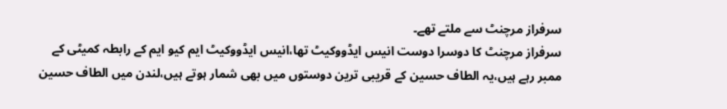سرفراز مرچنٹ سے ملتے تھے۔
سرفراز مرچنٹ کا دوسرا دوست انیس ایڈووکیٹ تھا،انیس ایڈووکیٹ ایم کیو ایم کے رابطہ کمیٹی کے ممبر رہے ہیں،یہ الطاف حسین کے قریبی ترین دوستوں میں بھی شمار ہوتے ہیں،لندن میں الطاف حسین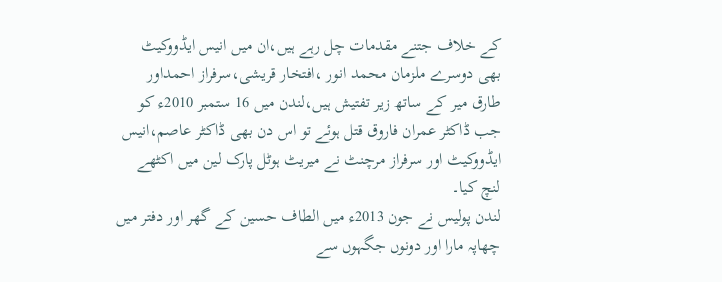کے خلاف جتنے مقدمات چل رہے ہیں،ان میں انیس ایڈووکیٹ بھی دوسرے ملزمان محمد انور ،افتخار قریشی،سرفراز احمداور طارق میر کے ساتھ زیر تفتیش ہیں،لندن میں 16 ستمبر 2010ء کو جب ڈاکٹر عمران فاروق قتل ہوئے تو اس دن بھی ڈاکٹر عاصم،انیس ایڈووکیٹ اور سرفراز مرچنٹ نے میریٹ ہوٹل پارک لین میں اکٹھے لنچ کیا۔
لندن پولیس نے جون 2013ء میں الطاف حسین کے گھر اور دفتر میں چھاپہ مارا اور دونوں جگہوں سے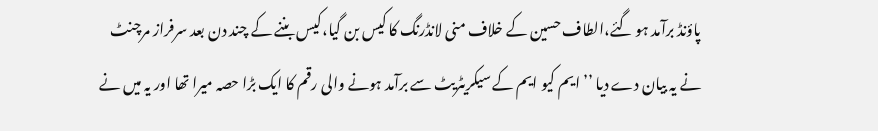پاؤنڈ برآمد ہو گئے،الطاف حسین کے خلاف منی لانڈرنگ کا کیس بن گیا،کیس بننے کے چند دن بعد سرفراز مرچنٹ نے یہ بیان دے دیا ’’ایم کیو ایم کے سیکریٹریٹ سے برآمد ہونے والی رقم کا ایک بڑا حصہ میرا تھا اور یہ میں نے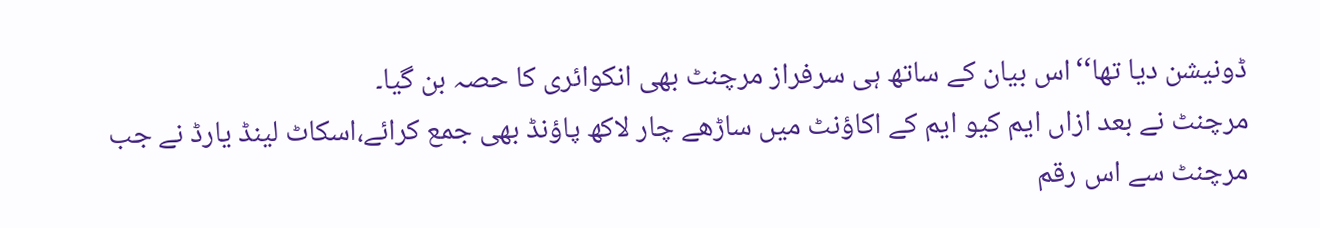ڈونیشن دیا تھا‘‘اس بیان کے ساتھ ہی سرفراز مرچنٹ بھی انکوائری کا حصہ بن گیا۔
مرچنٹ نے بعد ازاں ایم کیو ایم کے اکاؤنٹ میں ساڑھے چار لاکھ پاؤنڈ بھی جمع کرائے،اسکاٹ لینڈ یارڈ نے جب مرچنٹ سے اس رقم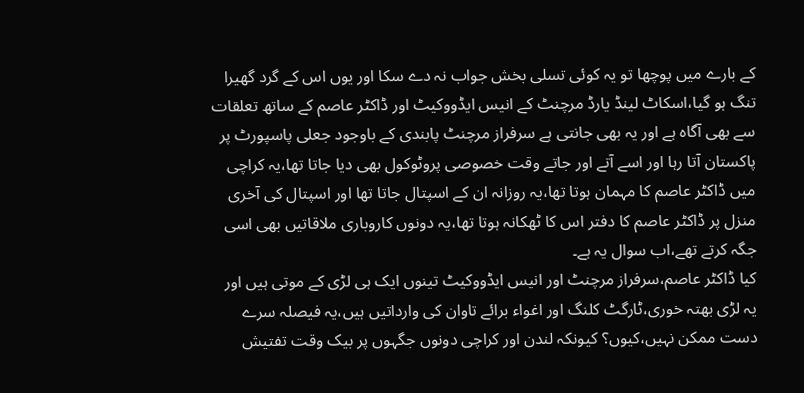کے بارے میں پوچھا تو یہ کوئی تسلی بخش جواب نہ دے سکا اور یوں اس کے گرد گھیرا تنگ ہو گیا،اسکاٹ لینڈ یارڈ مرچنٹ کے انیس ایڈووکیٹ اور ڈاکٹر عاصم کے ساتھ تعلقات سے بھی آگاہ ہے اور یہ بھی جانتی ہے سرفراز مرچنٹ پابندی کے باوجود جعلی پاسپورٹ پر پاکستان آتا رہا اور اسے آتے اور جاتے وقت خصوصی پروٹوکول بھی دیا جاتا تھا،یہ کراچی میں ڈاکٹر عاصم کا مہمان ہوتا تھا،یہ روزانہ ان کے اسپتال جاتا تھا اور اسپتال کی آخری منزل پر ڈاکٹر عاصم کا دفتر اس کا ٹھکانہ ہوتا تھا،یہ دونوں کاروباری ملاقاتیں بھی اسی جگہ کرتے تھے،اب سوال یہ ہے۔
کیا ڈاکٹر عاصم،سرفراز مرچنٹ اور انیس ایڈووکیٹ تینوں ایک ہی لڑی کے موتی ہیں اور یہ لڑی بھتہ خوری،ٹارگٹ کلنگ اور اغواء برائے تاوان کی وارداتیں ہیں،یہ فیصلہ سرے دست ممکن نہیں،کیوں؟ کیونکہ لندن اور کراچی دونوں جگہوں پر بیک وقت تفتیش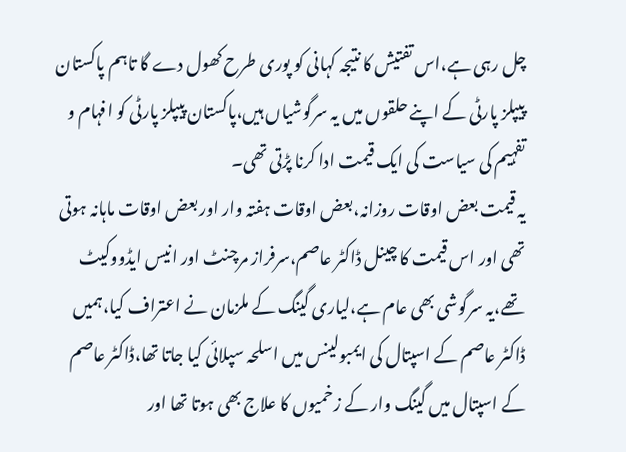چل رہی ہے،اس تفتیش کا نتیجہ کہانی کو پوری طرح کھول دے گا تاہم پاکستان پیپلز پارٹی کے اپنے حلقوں میں یہ سرگوشیاں ہیں،پاکستان پیپلز پارٹی کو افہام و تفہیم کی سیاست کی ایک قیمت ادا کرنا پڑتی تھی۔
یہ قیمت بعض اوقات روزانہ،بعض اوقات ہفتہ وار اور بعض اوقات ماہانہ ہوتی تھی اور اس قیمت کا چینل ڈاکٹر عاصم،سرفراز مرچنٹ اور انیس ایڈووکیٹ تھے،یہ سرگوشی بھی عام ہے،لیاری گینگ کے ملزمان نے اعتراف کیا،ہمیں ڈاکٹر عاصم کے اسپتال کی ایمبولینس میں اسلحہ سپلائی کیا جاتا تھا،ڈاکٹر عاصم کے اسپتال میں گینگ وار کے زخمیوں کا علاج بھی ہوتا تھا اور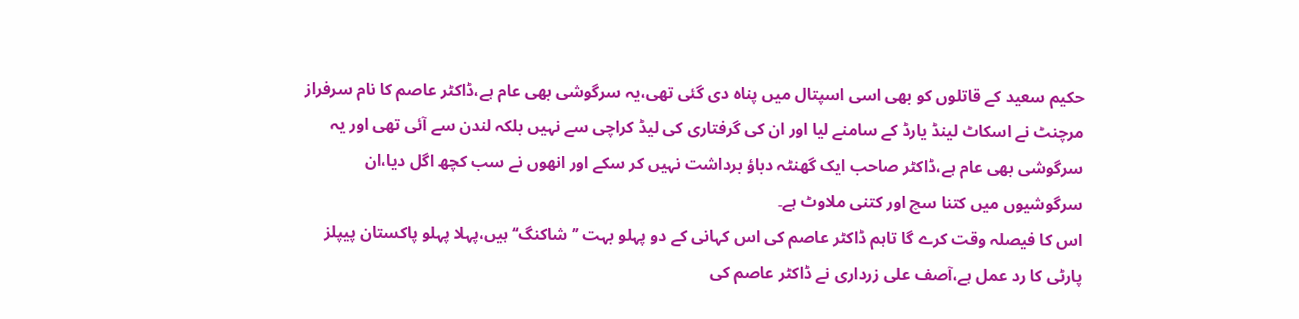حکیم سعید کے قاتلوں کو بھی اسی اسپتال میں پناہ دی گئی تھی،یہ سرگوشی بھی عام ہے،ڈاکٹر عاصم کا نام سرفراز مرچنٹ نے اسکاٹ لینڈ یارڈ کے سامنے لیا اور ان کی گرفتاری کی لیڈ کراچی سے نہیں بلکہ لندن سے آئی تھی اور یہ سرگوشی بھی عام ہے،ڈاکٹر صاحب ایک گھنٹہ دباؤ برداشت نہیں کر سکے اور انھوں نے سب کچھ اگل دیا،ان سرگوشیوں میں کتنا سچ اور کتنی ملاوٹ ہے۔
اس کا فیصلہ وقت کرے گا تاہم ڈاکٹر عاصم کی اس کہانی کے دو پہلو بہت ’’شاکنگ‘‘ہیں،پہلا پہلو پاکستان پیپلز پارٹی کا رد عمل ہے،آصف علی زرداری نے ڈاکٹر عاصم کی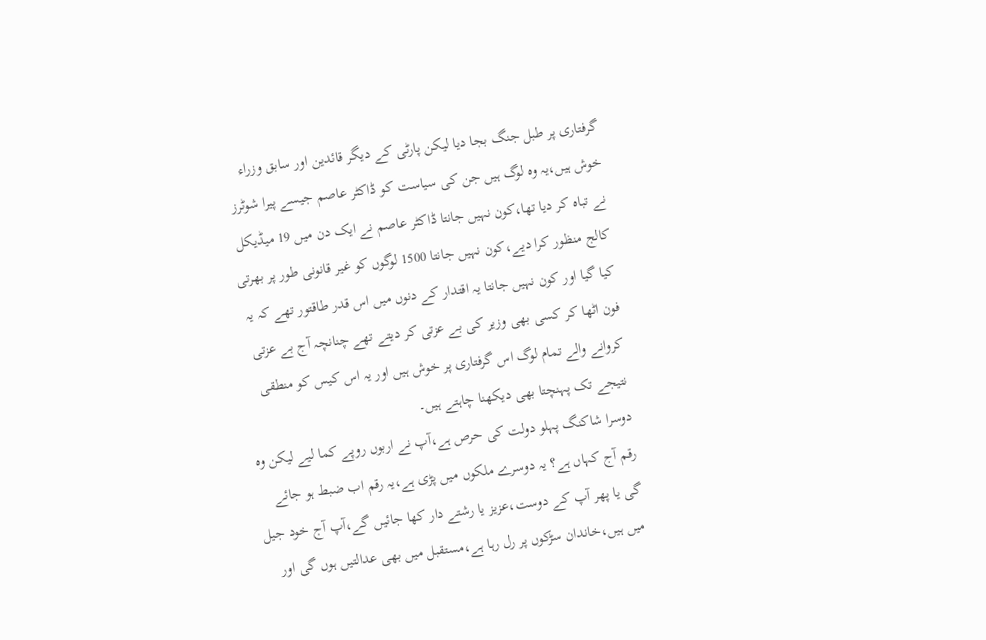گرفتاری پر طبل جنگ بجا دیا لیکن پارٹی کے دیگر قائدین اور سابق وزراء خوش ہیں،یہ وہ لوگ ہیں جن کی سیاست کو ڈاکٹر عاصم جیسے پیرا شوٹرز نے تباہ کر دیا تھا،کون نہیں جانتا ڈاکٹر عاصم نے ایک دن میں 19 میڈیکل کالج منظور کرا دیے،کون نہیں جانتا 1500 لوگوں کو غیر قانونی طور پر بھرتی کیا گیا اور کون نہیں جانتا یہ اقتدار کے دنوں میں اس قدر طاقتور تھے کہ یہ فون اٹھا کر کسی بھی وزیر کی بے عزتی کر دیتے تھے چنانچہ آج بے عزتی کروانے والے تمام لوگ اس گرفتاری پر خوش ہیں اور یہ اس کیس کو منطقی نتیجے تک پہنچتا بھی دیکھنا چاہتے ہیں۔
دوسرا شاکنگ پہلو دولت کی حرص ہے،آپ نے اربوں روپے کما لیے لیکن وہ رقم آج کہاں ہے؟ یہ دوسرے ملکوں میں پڑی ہے،یہ رقم اب ضبط ہو جائے گی یا پھر آپ کے دوست،عزیز یا رشتے دار کھا جائیں گے،آپ آج خود جیل میں ہیں،خاندان سڑکوں پر رل رہا ہے،مستقبل میں بھی عدالتیں ہوں گی اور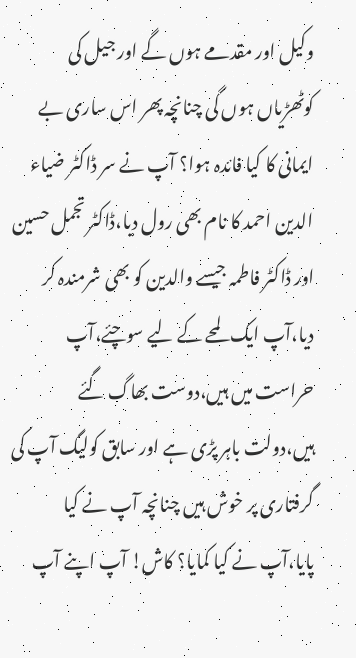وکیل اور مقدمے ہوں گے اور جیل کی کوٹھڑیاں ہوں گی چنانچہ پھر اس ساری بے ایمانی کا کیا فائدہ ہوا؟ آپ نے سر ڈاکٹر ضیاء الدین احمد کا نام بھی رول دیا،ڈاکٹر تجمل حسین اور ڈاکٹر فاطمہ جیسے والدین کو بھی شرمندہ کر دیا،آپ ایک لمحے کے لیے سوچئے،آپ حراست میں ہیں،دوست بھاگ گئے ہیں،دولت باہر پڑی ہے اور سابق کولیگ آپ کی گرفتاری پر خوش ہیں چنانچہ آپ نے کیا پایا،آپ نے کیا کمایا؟ کاش! آپ اپنے آپ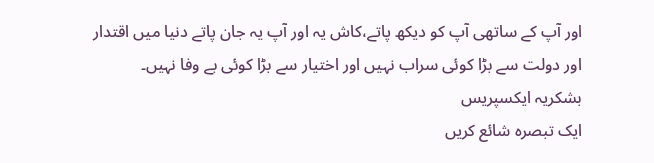اور آپ کے ساتھی آپ کو دیکھ پاتے،کاش یہ اور آپ یہ جان پاتے دنیا میں اقتدار اور دولت سے بڑا کوئی سراب نہیں اور اختیار سے بڑا کوئی بے وفا نہیں۔
بشکریہ ایکسپریس
ایک تبصرہ شائع کریں